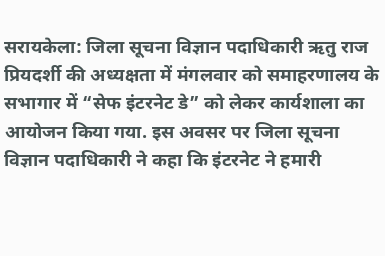सरायकेला: जिला सूचना विज्ञान पदाधिकारी ऋतु राज प्रियदर्शी की अध्यक्षता में मंगलवार को समाहरणालय के सभागार में “सेफ इंटरनेट डे” को लेकर कार्यशाला का आयोजन किया गया. इस अवसर पर जिला सूचना विज्ञान पदाधिकारी ने कहा कि इंटरनेट ने हमारी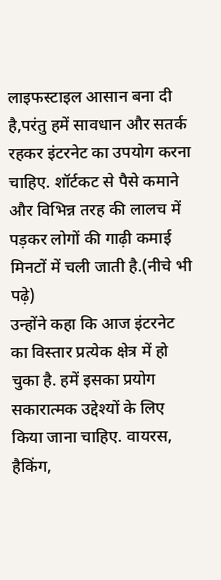लाइफस्टाइल आसान बना दी है,परंतु हमें सावधान और सतर्क रहकर इंटरनेट का उपयोग करना चाहिए. शॉर्टकट से पैसे कमाने और विभिन्न तरह की लालच में पड़कर लोगों की गाढ़ी कमाई मिनटों में चली जाती है.(नीचे भी पढ़े)
उन्होंने कहा कि आज इंटरनेट का विस्तार प्रत्येक क्षेत्र में हो चुका है. हमें इसका प्रयोग सकारात्मक उद्देश्यों के लिए किया जाना चाहिए. वायरस, हैकिंग,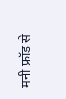मनी फ्रॉड से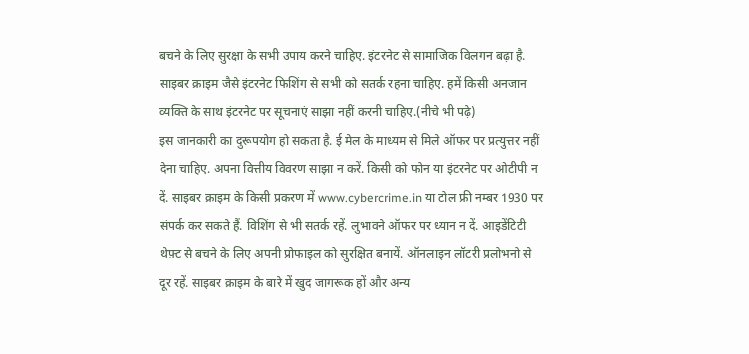बचने के लिए सुरक्षा के सभी उपाय करने चाहिए. इंटरनेट से सामाजिक विलगन बढ़ा है. साइबर क्राइम जैसे इंटरनेट फिशिंग से सभी को सतर्क रहना चाहिए. हमें किसी अनजान व्यक्ति के साथ इंटरनेट पर सूचनाएं साझा नहीं करनी चाहिए.(नीचे भी पढ़े)
इस जानकारी का दुरूपयोग हो सकता है. ई मेल के माध्यम से मिले ऑफर पर प्रत्युत्तर नहीं देना चाहिए. अपना वित्तीय विवरण साझा न करें. किसी को फोन या इंटरनेट पर ओटीपी न दें. साइबर क्राइम के किसी प्रकरण में www.cybercrime.in या टोल फ्री नम्बर 1930 पर संपर्क कर सकते हैं. विशिंग से भी सतर्क रहें. लुभावने ऑफर पर ध्यान न दें. आइडेंटिटी थेफ़्ट से बचने के लिए अपनी प्रोफाइल को सुरक्षित बनायें. ऑनलाइन लॉटरी प्रलोभनो से दूर रहें. साइबर क्राइम के बारे में खुद जागरूक हों और अन्य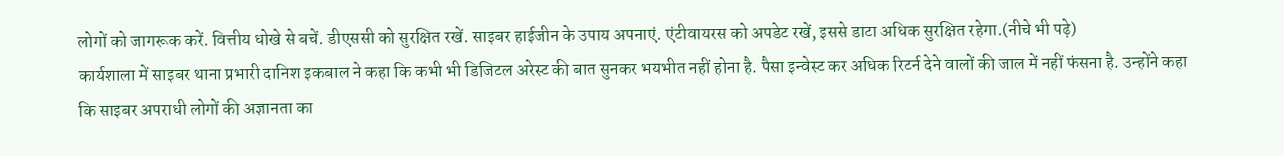लोगों को जागरूक करें. वित्तीय धोखे से बचें. डीएससी को सुरक्षित रखें. साइबर हाईजीन के उपाय अपनाएं. एंटीवायरस को अपडेट रखें, इससे डाटा अधिक सुरक्षित रहेगा.(नीचे भी पढ़े)
कार्यशाला में साइबर थाना प्रभारी दानिश इकबाल ने कहा कि कभी भी डिजिटल अरेस्ट की बात सुनकर भयभीत नहीं होना है. पैसा इन्वेस्ट कर अधिक रिटर्न देने वालों की जाल में नहीं फंसना है. उन्होंने कहा कि साइबर अपराधी लोगों की अज्ञानता का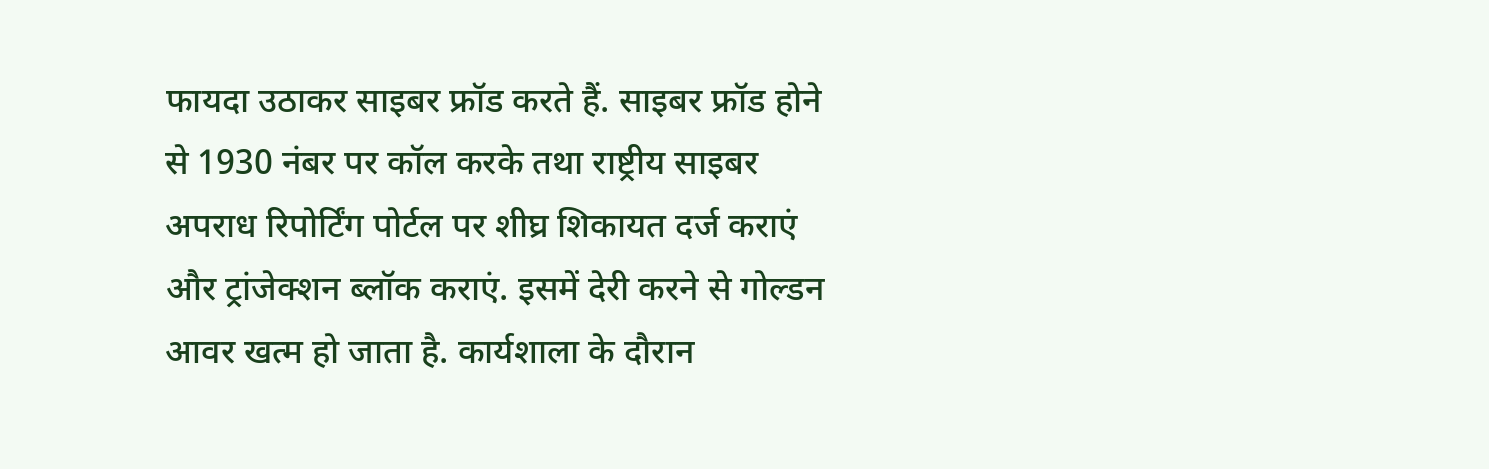फायदा उठाकर साइबर फ्रॉड करते हैं. साइबर फ्रॉड होने से 1930 नंबर पर कॉल करके तथा राष्ट्रीय साइबर अपराध रिपोर्टिंग पोर्टल पर शीघ्र शिकायत दर्ज कराएं और ट्रांजेक्शन ब्लॉक कराएं. इसमें देरी करने से गोल्डन आवर खत्म हो जाता है. कार्यशाला के दौरान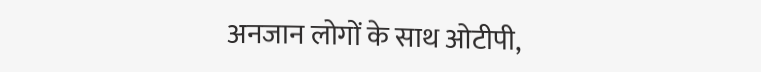अनजान लोगों के साथ ओटीपी,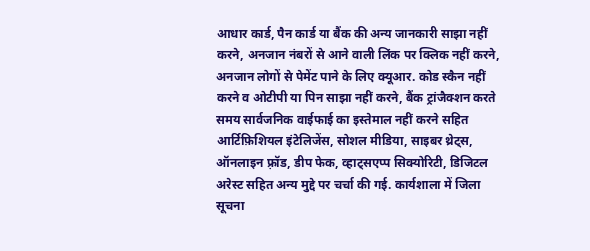आधार कार्ड, पैन कार्ड या बैंक की अन्य जानकारी साझा नहीं करने, अनजान नंबरों से आने वाली लिंक पर क्लिक नहीं करने, अनजान लोगों से पेमेंट पाने के लिए क्यूआर. कोड स्कैन नहीं करने व ओटीपी या पिन साझा नहीं करने, बैंक ट्रांजैक्शन करते समय सार्वजनिक वाईफाई का इस्तेमाल नहीं करने सहित आर्टिफ़िशियल इंटेलिजेंस, सोशल मीडिया, साइबर थ्रेट्स, ऑनलाइन फ़्रॉड, डीप फेक, व्हाट्सएप्प सिक्योरिटी, डिजिटल अरेस्ट सहित अन्य मुद्दे पर चर्चा की गई. कार्यशाला में जिला सूचना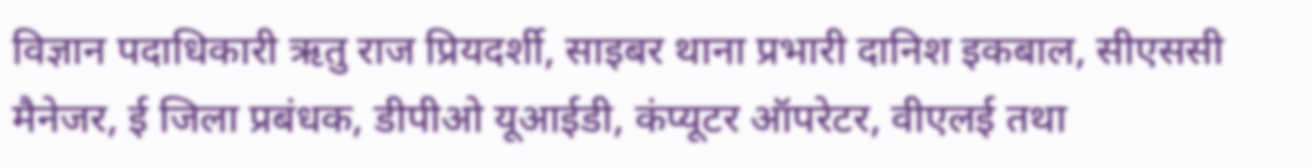विज्ञान पदाधिकारी ऋतु राज प्रियदर्शी, साइबर थाना प्रभारी दानिश इकबाल, सीएससी मैनेजर, ई जिला प्रबंधक, डीपीओ यूआईडी, कंप्यूटर ऑपरेटर, वीएलई तथा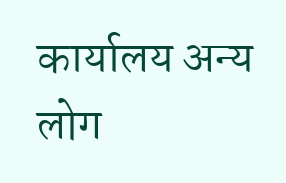कार्यालय अन्य लोग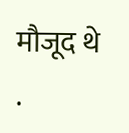मौजूद थे .